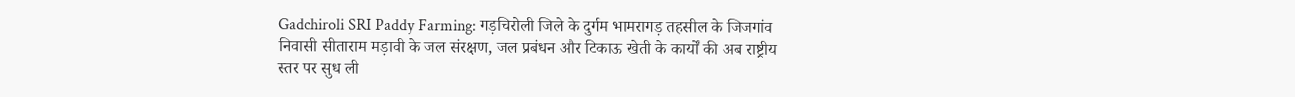Gadchiroli SRI Paddy Farming: गड़चिरोली जिले के दुर्गम भामरागड़ तहसील के जिजगांव निवासी सीताराम मड़ावी के जल संरक्षण, जल प्रबंधन और टिकाऊ खेती के कार्यों की अब राष्ट्रीय स्तर पर सुध ली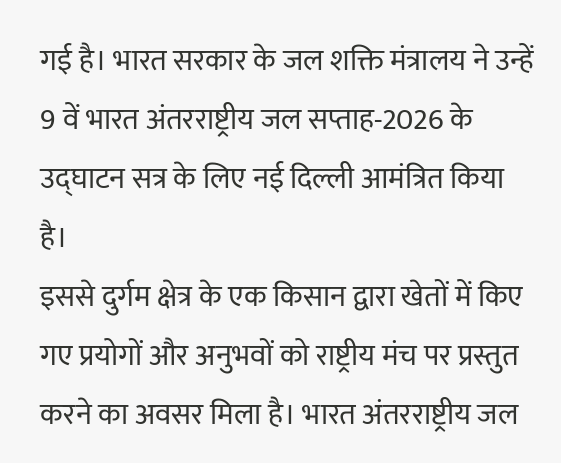गई है। भारत सरकार के जल शक्ति मंत्रालय ने उन्हें 9 वें भारत अंतरराष्ट्रीय जल सप्ताह-2026 के उद्घाटन सत्र के लिए नई दिल्ली आमंत्रित किया है।
इससे दुर्गम क्षेत्र के एक किसान द्वारा खेतों में किए गए प्रयोगों और अनुभवों को राष्ट्रीय मंच पर प्रस्तुत करने का अवसर मिला है। भारत अंतरराष्ट्रीय जल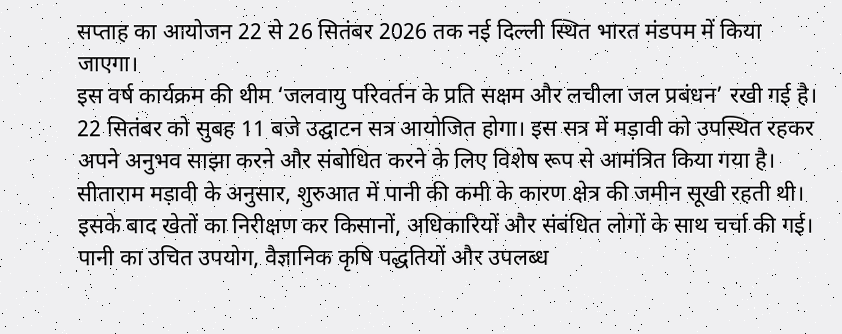सप्ताह का आयोजन 22 से 26 सितंबर 2026 तक नई दिल्ली स्थित भारत मंडपम में किया जाएगा।
इस वर्ष कार्यक्रम की थीम ‘जलवायु परिवर्तन के प्रति सक्षम और लचीला जल प्रबंधन’ रखी गई है। 22 सितंबर को सुबह 11 बजे उद्घाटन सत्र आयोजित होगा। इस सत्र में मड़ावी को उपस्थित रहकर अपने अनुभव साझा करने और संबोधित करने के लिए विशेष रूप से आमंत्रित किया गया है।
सीताराम मड़ावी के अनुसार, शुरुआत में पानी की कमी के कारण क्षेत्र की जमीन सूखी रहती थी। इसके बाद खेतों का निरीक्षण कर किसानों, अधिकारियों और संबंधित लोगों के साथ चर्चा की गई। पानी का उचित उपयोग, वैज्ञानिक कृषि पद्धतियों और उपलब्ध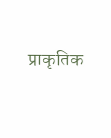प्राकृतिक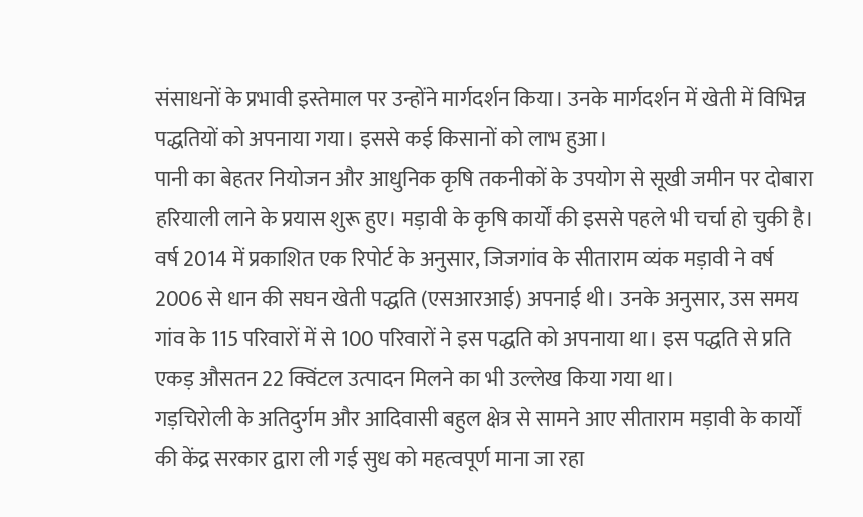संसाधनों के प्रभावी इस्तेमाल पर उन्होंने मार्गदर्शन किया। उनके मार्गदर्शन में खेती में विभिन्न पद्धतियों को अपनाया गया। इससे कई किसानों को लाभ हुआ।
पानी का बेहतर नियोजन और आधुनिक कृषि तकनीकों के उपयोग से सूखी जमीन पर दोबारा हरियाली लाने के प्रयास शुरू हुए। मड़ावी के कृषि कार्यों की इससे पहले भी चर्चा हो चुकी है। वर्ष 2014 में प्रकाशित एक रिपोर्ट के अनुसार, जिजगांव के सीताराम व्यंक मड़ावी ने वर्ष 2006 से धान की सघन खेती पद्धति (एसआरआई) अपनाई थी। उनके अनुसार, उस समय गांव के 115 परिवारों में से 100 परिवारों ने इस पद्धति को अपनाया था। इस पद्धति से प्रति एकड़ औसतन 22 क्विंटल उत्पादन मिलने का भी उल्लेख किया गया था।
गड़चिरोली के अतिदुर्गम और आदिवासी बहुल क्षेत्र से सामने आए सीताराम मड़ावी के कार्यों की केंद्र सरकार द्वारा ली गई सुध को महत्वपूर्ण माना जा रहा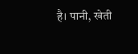है। पानी, खेती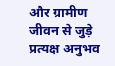और ग्रामीण जीवन से जुड़े प्रत्यक्ष अनुभव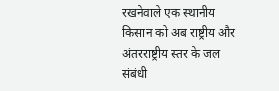रखनेवाले एक स्थानीय किसान को अब राष्ट्रीय और अंतरराष्ट्रीय स्तर के जल संबंधी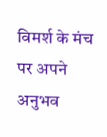विमर्श के मंच पर अपने अनुभव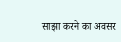साझा करने का अवसर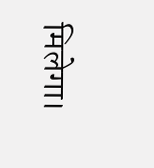मिलेगा।